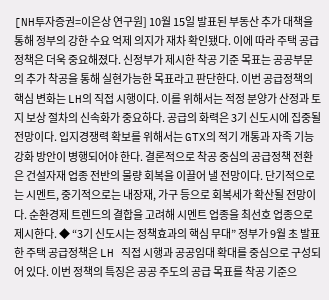[NH투자증권=이은상 연구원] 10월 15일 발표된 부동산 추가 대책을 통해 정부의 강한 수요 억제 의지가 재차 확인됐다. 이에 따라 주택 공급 정책은 더욱 중요해졌다. 신정부가 제시한 착공 기준 목표는 공공부문의 추가 착공을 통해 실현가능한 목표라고 판단한다. 이번 공급정책의 핵심 변화는 LH의 직접 시행이다. 이를 위해서는 적정 분양가 산정과 토지 보상 절차의 신속화가 중요하다. 공급의 화력은 3기 신도시에 집중될 전망이다. 입지경쟁력 확보를 위해서는 GTX의 적기 개통과 자족 기능 강화 방안이 병행되어야 한다. 결론적으로 착공 중심의 공급정책 전환은 건설자재 업종 전반의 물량 회복을 이끌어 낼 전망이다. 단기적으로는 시멘트, 중기적으로는 내장재, 가구 등으로 회복세가 확산될 전망이다. 순환경제 트렌드의 결합을 고려해 시멘트 업종을 최선호 업종으로 제시한다. ◆ “3기 신도시는 정책효과의 핵심 무대” 정부가 9월 초 발표한 주택 공급정책은 LH 직접 시행과 공공임대 확대를 중심으로 구성되어 있다. 이번 정책의 특징은 공공 주도의 공급 목표를 착공 기준으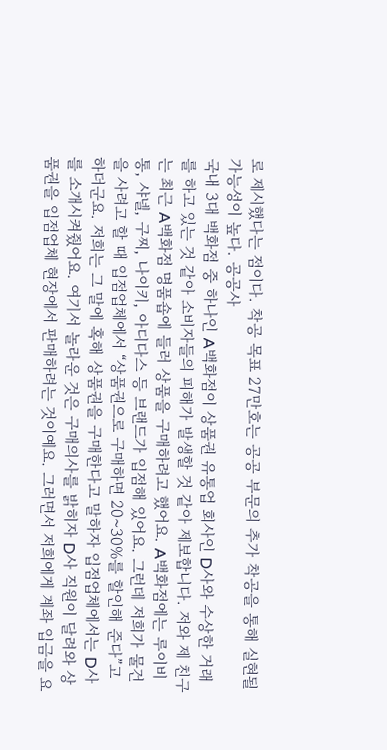로 제시했다는 점이다. 착공 목표 27만호는 공공 부문의 추가 착공을 통해 실현될 가능성이 높다. 공공사
국내 3대 백화점 중 하나인 A백화점이 상품권 유통업 회사인 D사와 수상한 거래를 하고 있는 것 같아 소비자들의 피해가 발생할 것 같아 제보합니다. 저와 제 친구는 최근 A백화점 명품숍에 들러 상품을 구매하려고 했어요. A백화점에는 루이비통, 샤넬, 구찌, 나이키, 아디다스 등 브랜드가 입점해 있어요. 그런데 저희가 물건을 사려고 할 때 입점업체에서 “상품권으로 구매하면 20~30%를 할인해 준다”고 하더군요. 저희는 그 말에 혹해 상품권을 구매한다고 말하자 입점업체에서는 D사를 소개시켜줬어요. 여기서 놀라운 것은 구매의사를 밝히자 D사 직원이 달려와 상품권을 입점업체 현장에서 판매하려는 것이예요. 그러면서 저희에게 계좌 입금을 요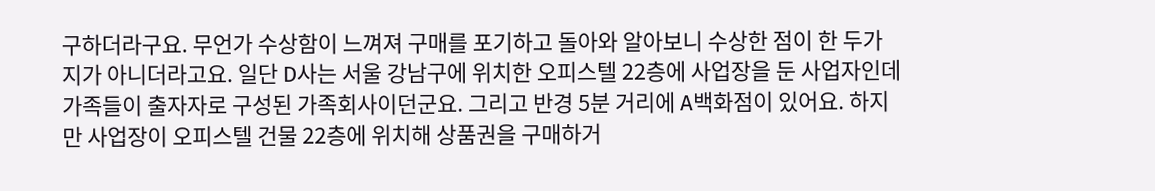구하더라구요. 무언가 수상함이 느껴져 구매를 포기하고 돌아와 알아보니 수상한 점이 한 두가지가 아니더라고요. 일단 D사는 서울 강남구에 위치한 오피스텔 22층에 사업장을 둔 사업자인데 가족들이 출자자로 구성된 가족회사이던군요. 그리고 반경 5분 거리에 A백화점이 있어요. 하지만 사업장이 오피스텔 건물 22층에 위치해 상품권을 구매하거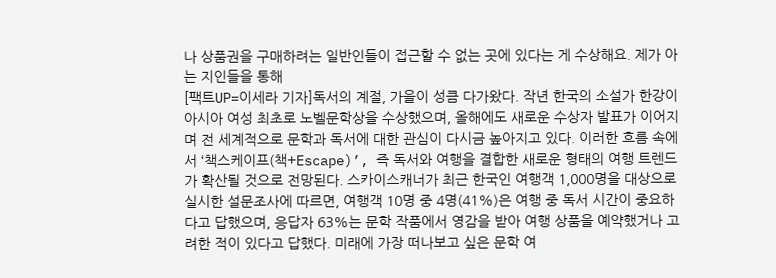나 상품권을 구매하려는 일반인들이 접근할 수 없는 곳에 있다는 게 수상해요. 제가 아는 지인들을 통해
[팩트UP=이세라 기자]독서의 계절, 가을이 성큼 다가왔다. 작년 한국의 소설가 한강이 아시아 여성 최초로 노벨문학상을 수상했으며, 올해에도 새로운 수상자 발표가 이어지며 전 세계적으로 문학과 독서에 대한 관심이 다시금 높아지고 있다. 이러한 흐름 속에서 ‘책스케이프(책+Escape)’, 즉 독서와 여행을 결합한 새로운 형태의 여행 트렌드가 확산될 것으로 전망된다. 스카이스캐너가 최근 한국인 여행객 1,000명을 대상으로 실시한 설문조사에 따르면, 여행객 10명 중 4명(41%)은 여행 중 독서 시간이 중요하다고 답했으며, 응답자 63%는 문학 작품에서 영감을 받아 여행 상품을 예약했거나 고려한 적이 있다고 답했다. 미래에 가장 떠나보고 싶은 문학 여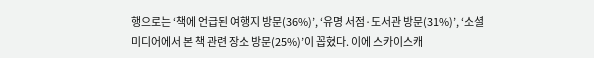행으로는 ‘책에 언급된 여행지 방문(36%)’, ‘유명 서점·도서관 방문(31%)’, ‘소셜 미디어에서 본 책 관련 장소 방문(25%)’이 꼽혔다. 이에 스카이스캐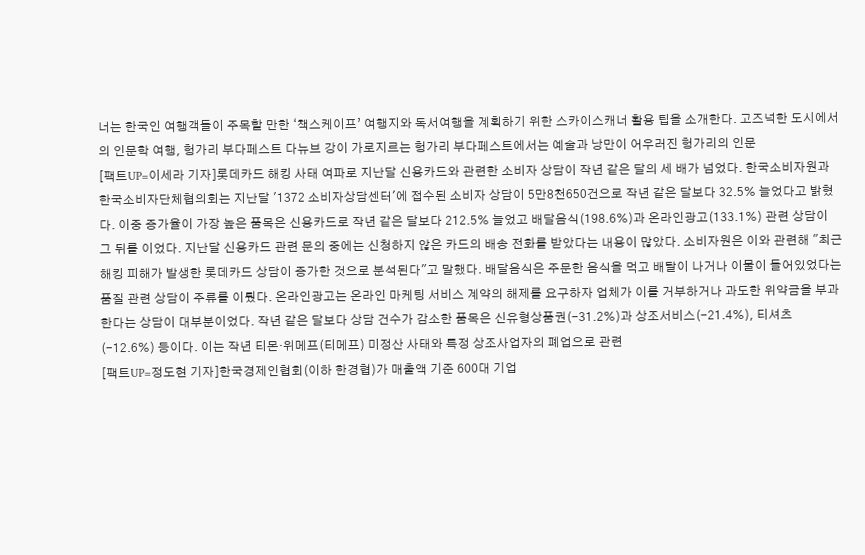너는 한국인 여행객들이 주목할 만한 ‘책스케이프’ 여행지와 독서여행을 계획하기 위한 스카이스캐너 활용 팁을 소개한다. 고즈넉한 도시에서의 인문학 여행, 헝가리 부다페스트 다뉴브 강이 가로지르는 헝가리 부다페스트에서는 예술과 낭만이 어우러진 헝가리의 인문
[팩트UP=이세라 기자]롯데카드 해킹 사태 여파로 지난달 신용카드와 관련한 소비자 상담이 작년 같은 달의 세 배가 넘었다. 한국소비자원과 한국소비자단체협의회는 지난달 '1372 소비자상담센터'에 접수된 소비자 상담이 5만8천650건으로 작년 같은 달보다 32.5% 늘었다고 밝혔다. 이중 증가율이 가장 높은 품목은 신용카드로 작년 같은 달보다 212.5% 늘었고 배달음식(198.6%)과 온라인광고(133.1%) 관련 상담이 그 뒤를 이었다. 지난달 신용카드 관련 문의 중에는 신청하지 않은 카드의 배송 전화를 받았다는 내용이 많았다. 소비자원은 이와 관련해 "최근 해킹 피해가 발생한 롯데카드 상담이 증가한 것으로 분석된다"고 말했다. 배달음식은 주문한 음식을 먹고 배탈이 나거나 이물이 들어있었다는 품질 관련 상담이 주류를 이뤘다. 온라인광고는 온라인 마케팅 서비스 계약의 해제를 요구하자 업체가 이를 거부하거나 과도한 위약금을 부과한다는 상담이 대부분이었다. 작년 같은 달보다 상담 건수가 감소한 품목은 신유형상품권(-31.2%)과 상조서비스(-21.4%), 티셔츠(-12.6%) 등이다. 이는 작년 티몬·위메프(티메프) 미정산 사태와 특정 상조사업자의 폐업으로 관련
[팩트UP=정도현 기자]한국경제인협회(이하 한경협)가 매출액 기준 600대 기업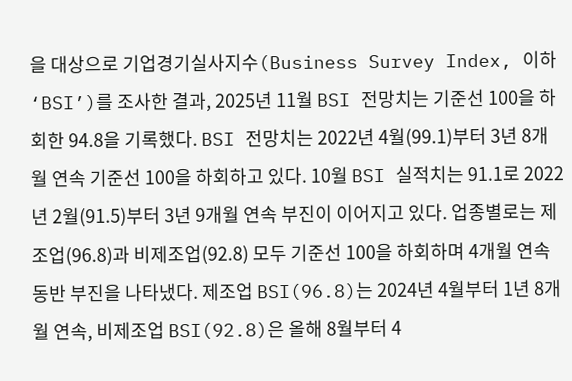을 대상으로 기업경기실사지수(Business Survey Index, 이하 ‘BSI’)를 조사한 결과, 2025년 11월 BSI 전망치는 기준선 100을 하회한 94.8을 기록했다. BSI 전망치는 2022년 4월(99.1)부터 3년 8개월 연속 기준선 100을 하회하고 있다. 10월 BSI 실적치는 91.1로 2022년 2월(91.5)부터 3년 9개월 연속 부진이 이어지고 있다. 업종별로는 제조업(96.8)과 비제조업(92.8) 모두 기준선 100을 하회하며 4개월 연속 동반 부진을 나타냈다. 제조업 BSI(96.8)는 2024년 4월부터 1년 8개월 연속, 비제조업 BSI(92.8)은 올해 8월부터 4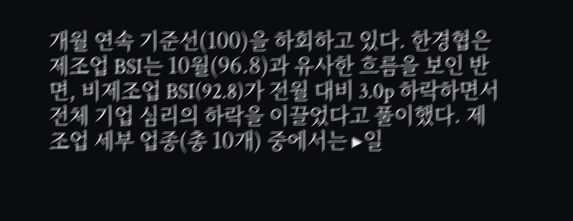개월 연속 기준선(100)을 하회하고 있다. 한경협은 제조업 BSI는 10월(96.8)과 유사한 흐름을 보인 반면, 비제조업 BSI(92.8)가 전월 대비 3.0p 하락하면서 전체 기업 심리의 하락을 이끌었다고 풀이했다. 제조업 세부 업종(총 10개) 중에서는 ▸일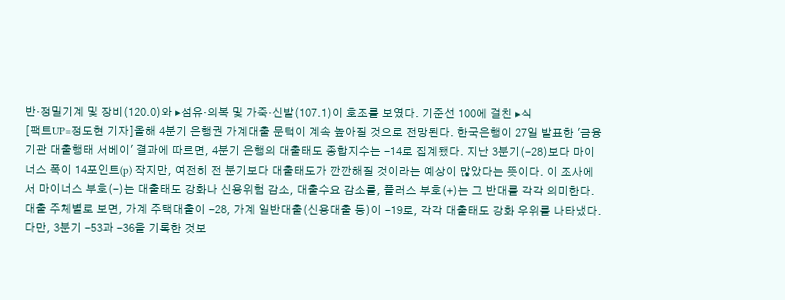반·정밀기계 및 장비(120.0)와 ▸섬유·의복 및 가죽·신발(107.1)이 호조를 보였다. 기준선 100에 걸친 ▸식
[팩트UP=정도현 기자]올해 4분기 은행권 가계대출 문턱이 계속 높아질 것으로 전망된다. 한국은행이 27일 발표한 '금융기관 대출행태 서베이' 결과에 따르면, 4분기 은행의 대출태도 종합지수는 -14로 집계됐다. 지난 3분기(-28)보다 마이너스 폭이 14포인트(p) 작지만, 여전히 전 분기보다 대출태도가 깐깐해질 것이라는 예상이 많았다는 뜻이다. 이 조사에서 마이너스 부호(-)는 대출태도 강화나 신용위험 감소, 대출수요 감소를, 플러스 부호(+)는 그 반대를 각각 의미한다. 대출 주체별로 보면, 가계 주택대출이 -28, 가계 일반대출(신용대출 등)이 -19로, 각각 대출태도 강화 우위를 나타냈다. 다만, 3분기 -53과 -36을 기록한 것보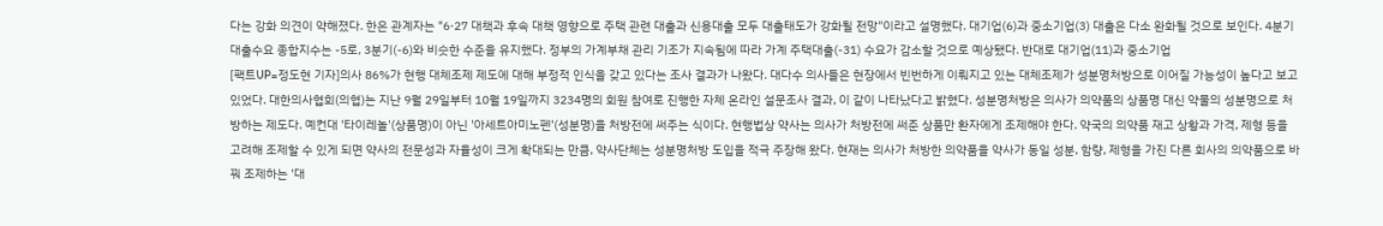다는 강화 의견이 약해졌다. 한은 관계자는 "6·27 대책과 후속 대책 영향으로 주택 관련 대출과 신용대출 모두 대출태도가 강화될 전망"이라고 설명했다. 대기업(6)과 중소기업(3) 대출은 다소 완화될 것으로 보인다. 4분기 대출수요 종합지수는 -5로, 3분기(-6)와 비슷한 수준을 유지했다. 정부의 가계부채 관리 기조가 지속됨에 따라 가계 주택대출(-31) 수요가 감소할 것으로 예상됐다. 반대로 대기업(11)과 중소기업
[팩트UP=정도현 기자]의사 86%가 현행 대체조제 제도에 대해 부정적 인식을 갖고 있다는 조사 결과가 나왔다. 대다수 의사들은 현장에서 빈번하게 이뤄지고 있는 대체조제가 성분명처방으로 이어질 가능성이 높다고 보고 있었다. 대한의사협회(의협)는 지난 9월 29일부터 10월 19일까지 3234명의 회원 참여로 진행한 자체 온라인 설문조사 결과, 이 같이 나타났다고 밝혔다. 성분명처방은 의사가 의약품의 상품명 대신 약물의 성분명으로 처방하는 제도다. 예컨대 '타이레놀'(상품명)이 아닌 '아세트아미노펜'(성분명)을 처방전에 써주는 식이다. 현행법상 약사는 의사가 처방전에 써준 상품만 환자에게 조제해야 한다. 약국의 의약품 재고 상황과 가격, 제형 등을 고려해 조제할 수 있게 되면 약사의 전문성과 자율성이 크게 확대되는 만큼, 약사단체는 성분명처방 도입을 적극 주장해 왔다. 현재는 의사가 처방한 의약품을 약사가 동일 성분, 함량, 제형을 가진 다른 회사의 의약품으로 바꿔 조제하는 '대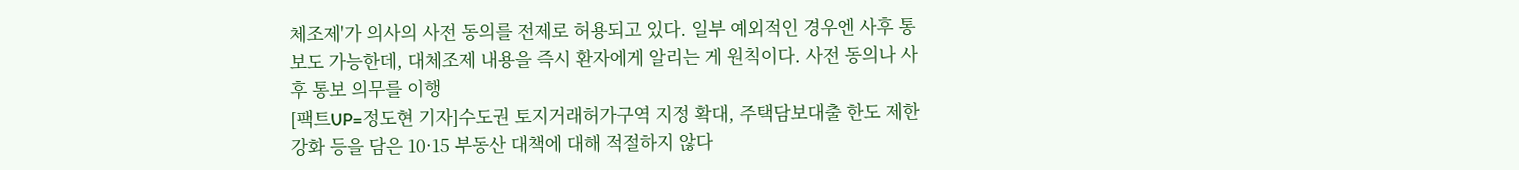체조제'가 의사의 사전 동의를 전제로 허용되고 있다. 일부 예외적인 경우엔 사후 통보도 가능한데, 대체조제 내용을 즉시 환자에게 알리는 게 원칙이다. 사전 동의나 사후 통보 의무를 이행
[팩트UP=정도현 기자]수도권 토지거래허가구역 지정 확대, 주택담보대출 한도 제한 강화 등을 담은 10·15 부동산 대책에 대해 적절하지 않다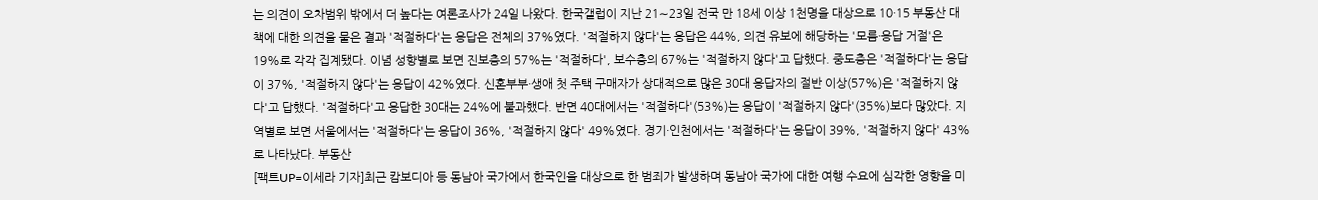는 의견이 오차범위 밖에서 더 높다는 여론조사가 24일 나왔다. 한국갤럽이 지난 21∼23일 전국 만 18세 이상 1천명을 대상으로 10·15 부동산 대책에 대한 의견을 물은 결과 '적절하다'는 응답은 전체의 37%였다. '적절하지 않다'는 응답은 44%, 의견 유보에 해당하는 '모름·응답 거절'은 19%로 각각 집계됐다. 이념 성향별로 보면 진보층의 57%는 '적절하다', 보수층의 67%는 '적절하지 않다'고 답했다. 중도층은 '적절하다'는 응답이 37%, '적절하지 않다'는 응답이 42%였다. 신혼부부·생애 첫 주택 구매자가 상대적으로 많은 30대 응답자의 절반 이상(57%)은 '적절하지 않다'고 답했다. '적절하다'고 응답한 30대는 24%에 불과했다. 반면 40대에서는 '적절하다'(53%)는 응답이 '적절하지 않다'(35%)보다 많았다. 지역별로 보면 서울에서는 '적절하다'는 응답이 36%, '적절하지 않다' 49%였다. 경기·인천에서는 '적절하다'는 응답이 39%, '적절하지 않다' 43%로 나타났다. 부동산
[팩트UP=이세라 기자]최근 캄보디아 등 동남아 국가에서 한국인을 대상으로 한 범죄가 발생하며 동남아 국가에 대한 여행 수요에 심각한 영향을 미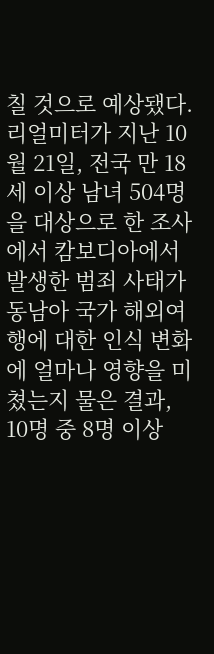칠 것으로 예상됐다. 리얼미터가 지난 10월 21일, 전국 만 18세 이상 남녀 504명을 대상으로 한 조사에서 캄보디아에서 발생한 범죄 사태가 동남아 국가 해외여행에 대한 인식 변화에 얼마나 영향을 미쳤는지 물은 결과, 10명 중 8명 이상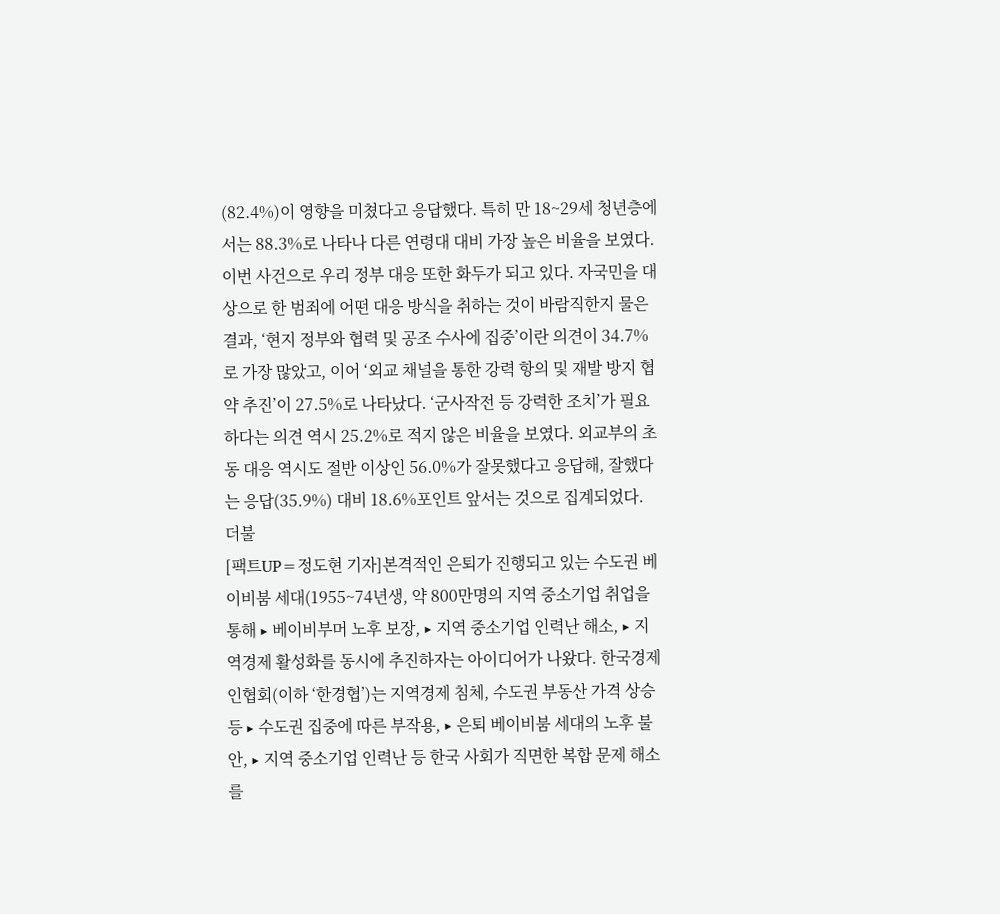(82.4%)이 영향을 미쳤다고 응답했다. 특히 만 18~29세 청년층에서는 88.3%로 나타나 다른 연령대 대비 가장 높은 비율을 보였다. 이번 사건으로 우리 정부 대응 또한 화두가 되고 있다. 자국민을 대상으로 한 범죄에 어떤 대응 방식을 취하는 것이 바람직한지 물은 결과, ‘현지 정부와 협력 및 공조 수사에 집중’이란 의견이 34.7%로 가장 많았고, 이어 ‘외교 채널을 통한 강력 항의 및 재발 방지 협약 추진’이 27.5%로 나타났다. ‘군사작전 등 강력한 조치’가 필요하다는 의견 역시 25.2%로 적지 않은 비율을 보였다. 외교부의 초동 대응 역시도 절반 이상인 56.0%가 잘못했다고 응답해, 잘했다는 응답(35.9%) 대비 18.6%포인트 앞서는 것으로 집계되었다. 더불
[팩트UP=정도현 기자]본격적인 은퇴가 진행되고 있는 수도권 베이비붐 세대(1955~74년생, 약 800만명의 지역 중소기업 취업을 통해 ‣ 베이비부머 노후 보장, ‣ 지역 중소기업 인력난 해소, ‣ 지역경제 활성화를 동시에 추진하자는 아이디어가 나왔다. 한국경제인협회(이하 ‘한경협’)는 지역경제 침체, 수도권 부동산 가격 상승 등 ‣ 수도권 집중에 따른 부작용, ‣ 은퇴 베이비붐 세대의 노후 불안, ‣ 지역 중소기업 인력난 등 한국 사회가 직면한 복합 문제 해소를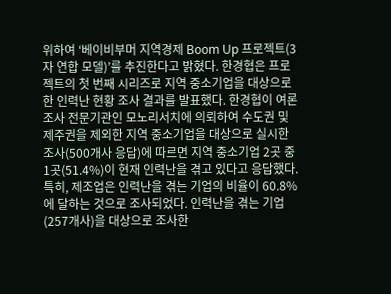위하여 ‘베이비부머 지역경제 Boom Up 프로젝트(3자 연합 모델)’를 추진한다고 밝혔다. 한경협은 프로젝트의 첫 번째 시리즈로 지역 중소기업을 대상으로 한 인력난 현황 조사 결과를 발표했다. 한경협이 여론조사 전문기관인 모노리서치에 의뢰하여 수도권 및 제주권을 제외한 지역 중소기업을 대상으로 실시한 조사(500개사 응답)에 따르면 지역 중소기업 2곳 중 1곳(51.4%)이 현재 인력난을 겪고 있다고 응답했다. 특히, 제조업은 인력난을 겪는 기업의 비율이 60.8%에 달하는 것으로 조사되었다. 인력난을 겪는 기업(257개사)을 대상으로 조사한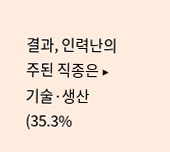결과, 인력난의 주된 직종은 ‣ 기술·생산(35.3%